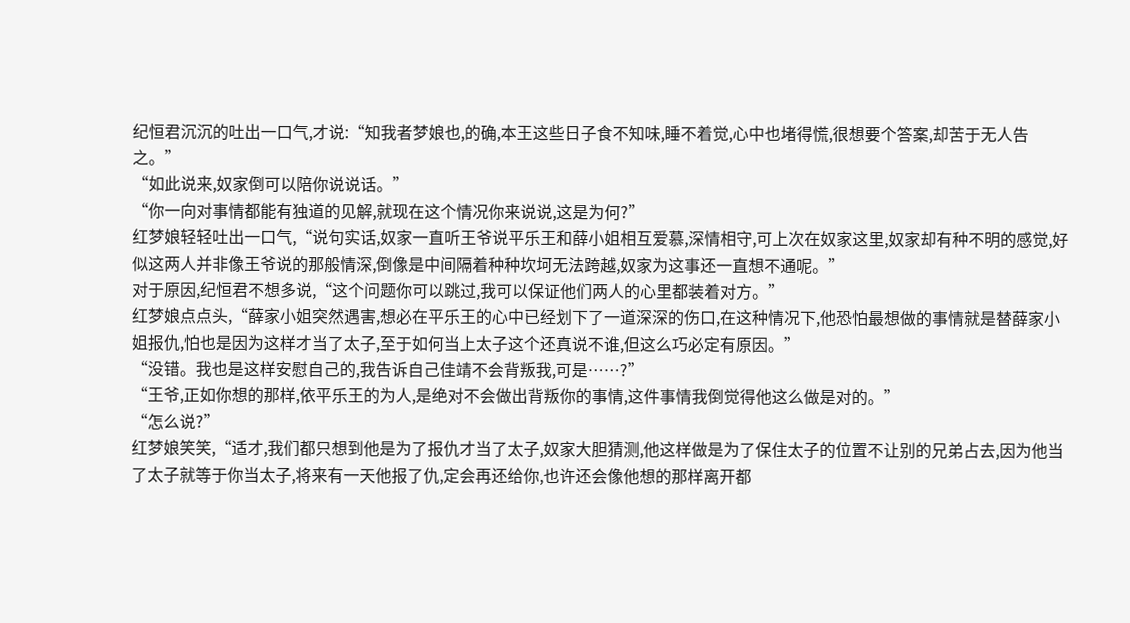纪恒君沉沉的吐出一口气,才说:“知我者梦娘也,的确,本王这些日子食不知味,睡不着觉,心中也堵得慌,很想要个答案,却苦于无人告之。”
“如此说来,奴家倒可以陪你说说话。”
“你一向对事情都能有独道的见解,就现在这个情况你来说说,这是为何?”
红梦娘轻轻吐出一口气,“说句实话,奴家一直听王爷说平乐王和薛小姐相互爱慕,深情相守,可上次在奴家这里,奴家却有种不明的感觉,好似这两人并非像王爷说的那般情深,倒像是中间隔着种种坎坷无法跨越,奴家为这事还一直想不通呢。”
对于原因,纪恒君不想多说,“这个问题你可以跳过,我可以保证他们两人的心里都装着对方。”
红梦娘点点头,“薛家小姐突然遇害,想必在平乐王的心中已经划下了一道深深的伤口,在这种情况下,他恐怕最想做的事情就是替薛家小姐报仇,怕也是因为这样才当了太子,至于如何当上太子这个还真说不谁,但这么巧必定有原因。”
“没错。我也是这样安慰自己的,我告诉自己佳靖不会背叛我,可是……?”
“王爷,正如你想的那样,依平乐王的为人,是绝对不会做出背叛你的事情,这件事情我倒觉得他这么做是对的。”
“怎么说?”
红梦娘笑笑,“适才,我们都只想到他是为了报仇才当了太子,奴家大胆猜测,他这样做是为了保住太子的位置不让别的兄弟占去,因为他当了太子就等于你当太子,将来有一天他报了仇,定会再还给你,也许还会像他想的那样离开都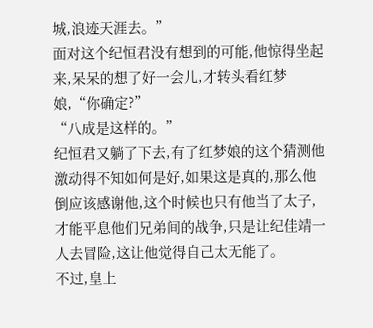城,浪迹天涯去。”
面对这个纪恒君没有想到的可能,他惊得坐起来,呆呆的想了好一会儿,才转头看红梦娘,“你确定?”
“八成是这样的。”
纪恒君又躺了下去,有了红梦娘的这个猜测他激动得不知如何是好,如果这是真的,那么他倒应该感谢他,这个时候也只有他当了太子,才能平息他们兄弟间的战争,只是让纪佳靖一人去冒险,这让他觉得自己太无能了。
不过,皇上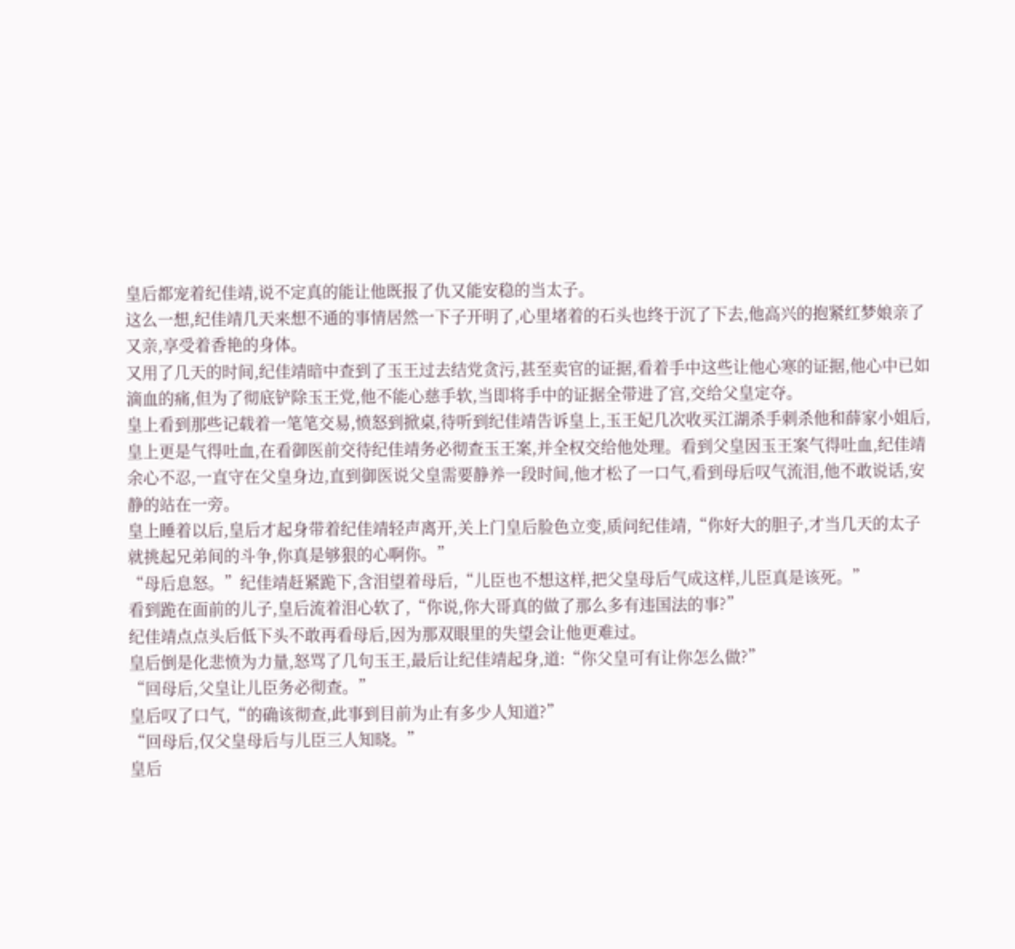皇后都宠着纪佳靖,说不定真的能让他既报了仇又能安稳的当太子。
这么一想,纪佳靖几天来想不通的事情居然一下子开明了,心里堵着的石头也终于沉了下去,他高兴的抱紧红梦娘亲了又亲,享受着香艳的身体。
又用了几天的时间,纪佳靖暗中查到了玉王过去结党贪污,甚至卖官的证据,看着手中这些让他心寒的证据,他心中已如滴血的痛,但为了彻底铲除玉王党,他不能心慈手软,当即将手中的证据全带进了宫,交给父皇定夺。
皇上看到那些记载着一笔笔交易,愤怒到掀桌,待听到纪佳靖告诉皇上,玉王妃几次收买江湖杀手刺杀他和薛家小姐后,皇上更是气得吐血,在看御医前交待纪佳靖务必彻查玉王案,并全权交给他处理。看到父皇因玉王案气得吐血,纪佳靖余心不忍,一直守在父皇身边,直到御医说父皇需要静养一段时间,他才松了一口气,看到母后叹气流泪,他不敢说话,安静的站在一旁。
皇上睡着以后,皇后才起身带着纪佳靖轻声离开,关上门皇后脸色立变,质问纪佳靖,“你好大的胆子,才当几天的太子就挑起兄弟间的斗争,你真是够狠的心啊你。”
“母后息怒。”纪佳靖赶紧跪下,含泪望着母后,“儿臣也不想这样,把父皇母后气成这样,儿臣真是该死。”
看到跪在面前的儿子,皇后流着泪心软了,“你说,你大哥真的做了那么多有违国法的事?”
纪佳靖点点头后低下头不敢再看母后,因为那双眼里的失望会让他更难过。
皇后倒是化悲愤为力量,怒骂了几句玉王,最后让纪佳靖起身,道:“你父皇可有让你怎么做?”
“回母后,父皇让儿臣务必彻查。”
皇后叹了口气,“的确该彻查,此事到目前为止有多少人知道?”
“回母后,仅父皇母后与儿臣三人知晓。”
皇后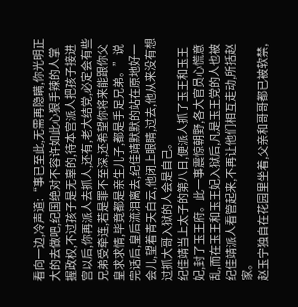看向一边,冷声道:“事已至此,无需再隐瞒,你光明正大的去做吧,纪国绝对不容许如此心狠手辣的人掌握政权,不过孩子是无辜的,待本宫派人把孩子接进宫以后,你再派人去抓人,还有,老大结党,必定会有些兄弟受牵连,若是罪不至深,还希望你将来能跟你父皇求求情,毕竟都是亲生儿子,都是手足兄弟。”说完话后,皇后流泪离去,纪佳靖默默的站在原地好一会儿,望着青天白云,他闭上眼睛,过去,他从来没有想过抓大哥入狱的人会是自己。
纪佳靖当上太子的第八日,便派人抓了玉王和玉王妃,封了玉王府。此一事震惊朝野,各大官员心慌意乱,而在玉王和玉王妃入狱后,凡是玉王党的人也被纪佳靖派人看管起来,不再让他们相互走动,所括赵家。
赵玉宁独自在花园里坐着,父亲和哥哥都已被软禁,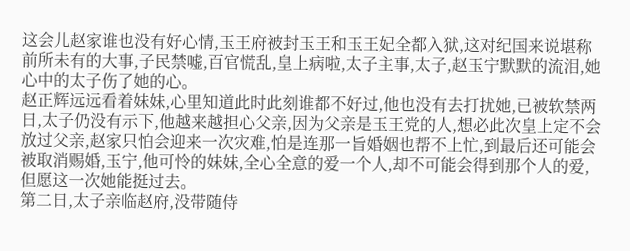这会儿赵家谁也没有好心情,玉王府被封玉王和玉王妃全都入狱,这对纪国来说堪称前所未有的大事,子民禁嘘,百官慌乱,皇上病啦,太子主事,太子,赵玉宁默默的流泪,她心中的太子伤了她的心。
赵正辉远远看着妹妹,心里知道此时此刻谁都不好过,他也没有去打扰她,已被软禁两日,太子仍没有示下,他越来越担心父亲,因为父亲是玉王党的人,想必此次皇上定不会放过父亲,赵家只怕会迎来一次灾难,怕是连那一旨婚姻也帮不上忙,到最后还可能会被取消赐婚,玉宁,他可怜的妹妹,全心全意的爱一个人,却不可能会得到那个人的爱,但愿这一次她能挺过去。
第二日,太子亲临赵府,没带随侍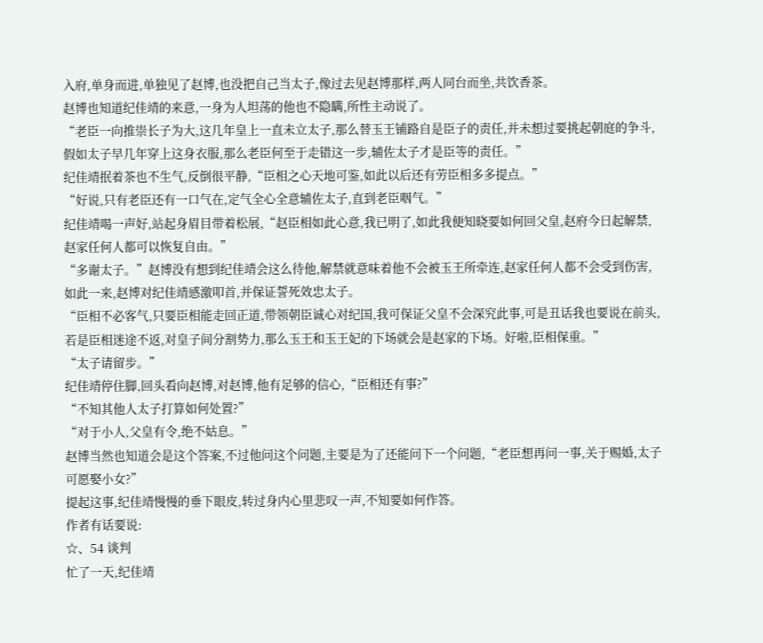入府,单身而进,单独见了赵博,也没把自己当太子,像过去见赵博那样,两人同台而坐,共饮香茶。
赵博也知道纪佳靖的来意,一身为人坦荡的他也不隐瞒,所性主动说了。
“老臣一向推崇长子为大,这几年皇上一直未立太子,那么替玉王铺路自是臣子的责任,并未想过要挑起朝庭的争斗,假如太子早几年穿上这身衣服,那么老臣何至于走错这一步,辅佐太子才是臣等的责任。”
纪佳靖抿着茶也不生气,反倒很平静,“臣相之心天地可鉴,如此以后还有劳臣相多多提点。”
“好说,只有老臣还有一口气在,定气全心全意辅佐太子,直到老臣咽气。”
纪佳靖喝一声好,站起身眉目带着松展,“赵臣相如此心意,我已明了,如此我便知晓要如何回父皇,赵府今日起解禁,赵家任何人都可以恢复自由。”
“多谢太子。”赵博没有想到纪佳靖会这么待他,解禁就意味着他不会被玉王所牵连,赵家任何人都不会受到伤害,如此一来,赵博对纪佳靖感激叩首,并保证誓死效忠太子。
“臣相不必客气,只要臣相能走回正道,带领朝臣诚心对纪国,我可保证父皇不会深究此事,可是丑话我也要说在前头,若是臣相迷途不返,对皇子间分割势力,那么玉王和玉王妃的下场就会是赵家的下场。好啦,臣相保重。”
“太子请留步。”
纪佳靖停住脚,回头看向赵博,对赵博,他有足够的信心,“臣相还有事?”
“不知其他人太子打算如何处置?”
“对于小人,父皇有令,绝不姑息。”
赵博当然也知道会是这个答案,不过他问这个问题,主要是为了还能问下一个问题,“老臣想再问一事,关于赐婚,太子可愿娶小女?”
提起这事,纪佳靖慢慢的垂下眼皮,转过身内心里悲叹一声,不知要如何作答。
作者有话要说:
☆、54 谈判
忙了一天,纪佳靖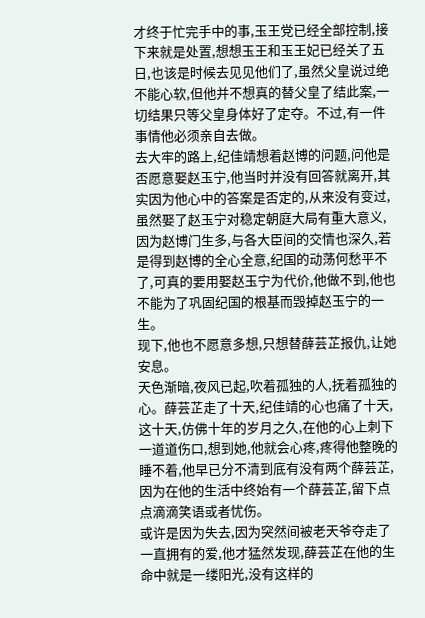才终于忙完手中的事,玉王党已经全部控制,接下来就是处置,想想玉王和玉王妃已经关了五日,也该是时候去见见他们了,虽然父皇说过绝不能心软,但他并不想真的替父皇了结此案,一切结果只等父皇身体好了定夺。不过,有一件事情他必须亲自去做。
去大牢的路上,纪佳靖想着赵博的问题,问他是否愿意娶赵玉宁,他当时并没有回答就离开,其实因为他心中的答案是否定的,从来没有变过,虽然娶了赵玉宁对稳定朝庭大局有重大意义,因为赵博门生多,与各大臣间的交情也深久,若是得到赵博的全心全意,纪国的动荡何愁平不了,可真的要用娶赵玉宁为代价,他做不到,他也不能为了巩固纪国的根基而毁掉赵玉宁的一生。
现下,他也不愿意多想,只想替薛芸芷报仇,让她安息。
天色渐暗,夜风已起,吹着孤独的人,抚着孤独的心。薛芸芷走了十天,纪佳靖的心也痛了十天,这十天,仿佛十年的岁月之久,在他的心上刺下一道道伤口,想到她,他就会心疼,疼得他整晚的睡不着,他早已分不清到底有没有两个薛芸芷,因为在他的生活中终始有一个薛芸芷,留下点点滴滴笑语或者忧伤。
或许是因为失去,因为突然间被老天爷夺走了一直拥有的爱,他才猛然发现,薛芸芷在他的生命中就是一缕阳光,没有这样的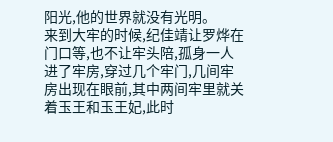阳光,他的世界就没有光明。
来到大牢的时候,纪佳靖让罗烨在门口等,也不让牢头陪,孤身一人进了牢房,穿过几个牢门,几间牢房出现在眼前,其中两间牢里就关着玉王和玉王妃,此时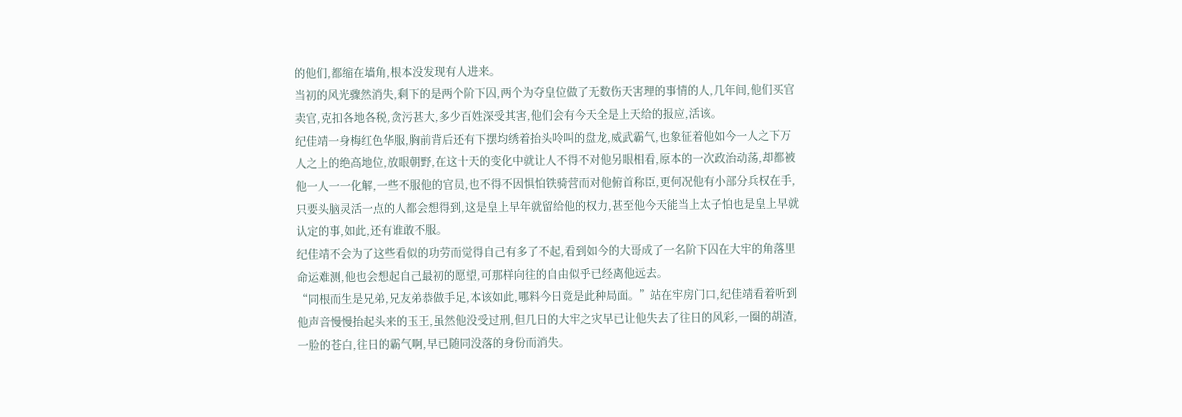的他们,都缩在墙角,根本没发现有人进来。
当初的风光骤然消失,剩下的是两个阶下囚,两个为夺皇位做了无数伤天害理的事情的人,几年间,他们买官卖官,克扣各地各税,贪污甚大,多少百姓深受其害,他们会有今天全是上天给的报应,活该。
纪佳靖一身梅红色华服,胸前背后还有下摆均绣着抬头呤叫的盘龙,威武霸气,也象征着他如今一人之下万人之上的绝高地位,放眼朝野,在这十天的变化中就让人不得不对他另眼相看,原本的一次政治动荡,却都被他一人一一化解,一些不服他的官员,也不得不因惧怕铁骑营而对他俯首称臣,更何况他有小部分兵权在手,只要头脑灵活一点的人都会想得到,这是皇上早年就留给他的权力,甚至他今天能当上太子怕也是皇上早就认定的事,如此,还有谁敢不服。
纪佳靖不会为了这些看似的功劳而觉得自己有多了不起,看到如今的大哥成了一名阶下囚在大牢的角落里命运难测,他也会想起自己最初的愿望,可那样向往的自由似乎已经离他远去。
“同根而生是兄弟,兄友弟恭做手足,本该如此,哪料今日竟是此种局面。”站在牢房门口,纪佳靖看着听到他声音慢慢抬起头来的玉王,虽然他没受过刑,但几日的大牢之灾早已让他失去了往日的风彩,一圈的胡渣,一脸的苍白,往日的霸气啊,早已随同没落的身份而消失。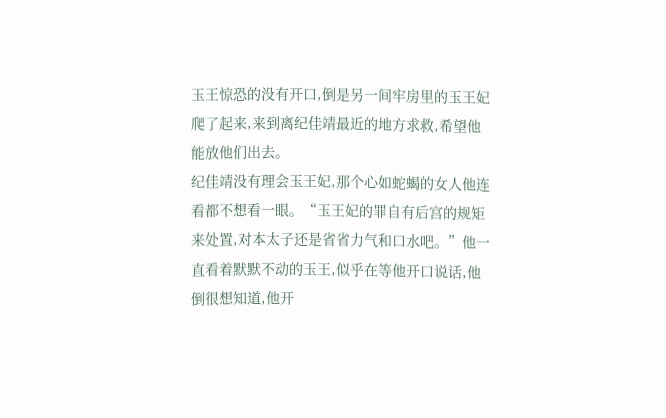玉王惊恐的没有开口,倒是另一间牢房里的玉王妃爬了起来,来到离纪佳靖最近的地方求救,希望他能放他们出去。
纪佳靖没有理会玉王妃,那个心如蛇蝎的女人他连看都不想看一眼。“玉王妃的罪自有后宫的规矩来处置,对本太子还是省省力气和口水吧。”他一直看着默默不动的玉王,似乎在等他开口说话,他倒很想知道,他开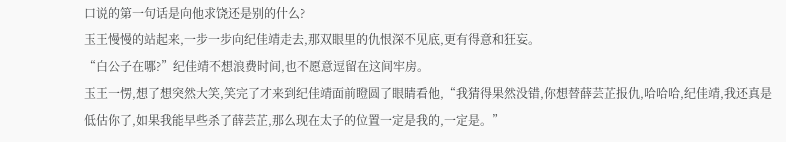口说的第一句话是向他求饶还是别的什么?
玉王慢慢的站起来,一步一步向纪佳靖走去,那双眼里的仇恨深不见底,更有得意和狂妄。
“白公子在哪?”纪佳靖不想浪费时间,也不愿意逗留在这间牢房。
玉王一愣,想了想突然大笑,笑完了才来到纪佳靖面前瞪圆了眼睛看他,“我猜得果然没错,你想替薛芸芷报仇,哈哈哈,纪佳靖,我还真是低估你了,如果我能早些杀了薛芸芷,那么现在太子的位置一定是我的,一定是。”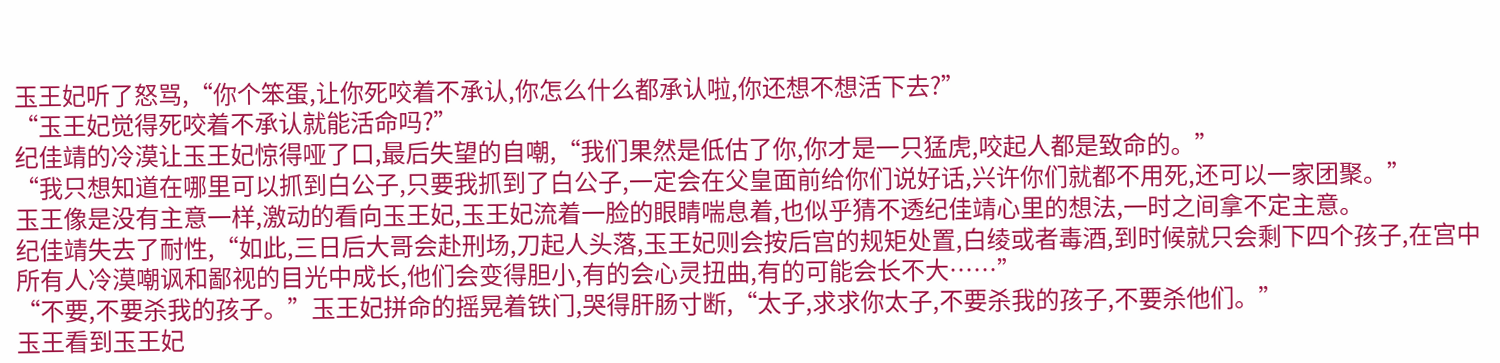玉王妃听了怒骂,“你个笨蛋,让你死咬着不承认,你怎么什么都承认啦,你还想不想活下去?”
“玉王妃觉得死咬着不承认就能活命吗?”
纪佳靖的冷漠让玉王妃惊得哑了口,最后失望的自嘲,“我们果然是低估了你,你才是一只猛虎,咬起人都是致命的。”
“我只想知道在哪里可以抓到白公子,只要我抓到了白公子,一定会在父皇面前给你们说好话,兴许你们就都不用死,还可以一家团聚。”
玉王像是没有主意一样,激动的看向玉王妃,玉王妃流着一脸的眼睛喘息着,也似乎猜不透纪佳靖心里的想法,一时之间拿不定主意。
纪佳靖失去了耐性,“如此,三日后大哥会赴刑场,刀起人头落,玉王妃则会按后宫的规矩处置,白绫或者毒酒,到时候就只会剩下四个孩子,在宫中所有人冷漠嘲讽和鄙视的目光中成长,他们会变得胆小,有的会心灵扭曲,有的可能会长不大……”
“不要,不要杀我的孩子。”玉王妃拼命的摇晃着铁门,哭得肝肠寸断,“太子,求求你太子,不要杀我的孩子,不要杀他们。”
玉王看到玉王妃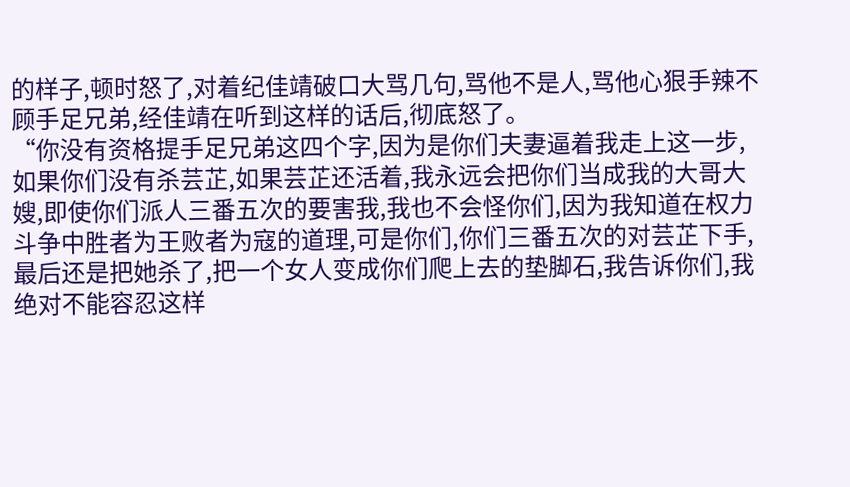的样子,顿时怒了,对着纪佳靖破口大骂几句,骂他不是人,骂他心狠手辣不顾手足兄弟,经佳靖在听到这样的话后,彻底怒了。
“你没有资格提手足兄弟这四个字,因为是你们夫妻逼着我走上这一步,如果你们没有杀芸芷,如果芸芷还活着,我永远会把你们当成我的大哥大嫂,即使你们派人三番五次的要害我,我也不会怪你们,因为我知道在权力斗争中胜者为王败者为寇的道理,可是你们,你们三番五次的对芸芷下手,最后还是把她杀了,把一个女人变成你们爬上去的垫脚石,我告诉你们,我绝对不能容忍这样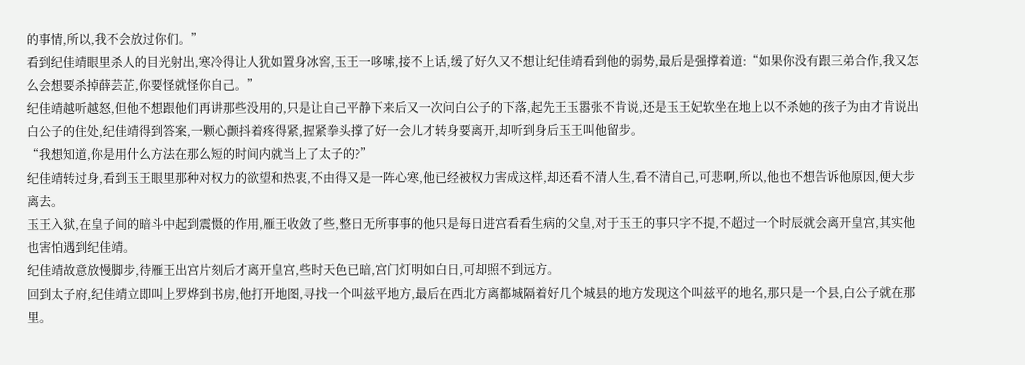的事情,所以,我不会放过你们。”
看到纪佳靖眼里杀人的目光射出,寒冷得让人犹如置身冰窖,玉王一哆嗦,接不上话,缓了好久又不想让纪佳靖看到他的弱势,最后是强撑着道:“如果你没有跟三弟合作,我又怎么会想要杀掉薛芸芷,你要怪就怪你自己。”
纪佳靖越听越怒,但他不想跟他们再讲那些没用的,只是让自己平静下来后又一次问白公子的下落,起先王玉嚣张不肯说,还是玉王妃软坐在地上以不杀她的孩子为由才肯说出白公子的住处,纪佳靖得到答案,一颗心颤抖着疼得紧,握紧拳头撑了好一会儿才转身要离开,却听到身后玉王叫他留步。
“我想知道,你是用什么方法在那么短的时间内就当上了太子的?”
纪佳靖转过身,看到玉王眼里那种对权力的欲望和热衷,不由得又是一阵心寒,他已经被权力害成这样,却还看不清人生,看不清自己,可悲啊,所以,他也不想告诉他原因,便大步离去。
玉王入狱,在皇子间的暗斗中起到震慑的作用,雁王收敛了些,整日无所事事的他只是每日进宫看看生病的父皇,对于玉王的事只字不提,不超过一个时辰就会离开皇宫,其实他也害怕遇到纪佳靖。
纪佳靖故意放慢脚步,待雁王出宫片刻后才离开皇宫,些时天色已暗,宫门灯明如白日,可却照不到远方。
回到太子府,纪佳靖立即叫上罗烨到书房,他打开地图,寻找一个叫兹平地方,最后在西北方离都城隔着好几个城县的地方发现这个叫兹平的地名,那只是一个县,白公子就在那里。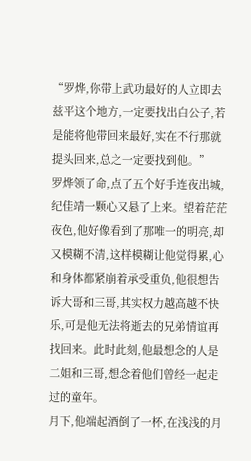“罗烨,你带上武功最好的人立即去兹平这个地方,一定要找出白公子,若是能将他带回来最好,实在不行那就提头回来,总之一定要找到他。”
罗烨领了命,点了五个好手连夜出城,纪佳靖一颗心又悬了上来。望着茫茫夜色,他好像看到了那唯一的明亮,却又模糊不清,这样模糊让他觉得累,心和身体都紧崩着承受重负,他很想告诉大哥和三哥,其实权力越高越不快乐,可是他无法将逝去的兄弟情谊再找回来。此时此刻,他最想念的人是二姐和三哥,想念着他们曾经一起走过的童年。
月下,他端起酒倒了一杯,在浅浅的月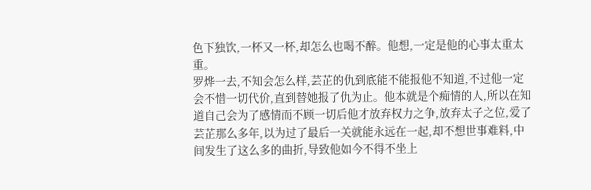色下独饮,一杯又一杯,却怎么也喝不醉。他想,一定是他的心事太重太重。
罗烨一去,不知会怎么样,芸芷的仇到底能不能报他不知道,不过他一定会不惜一切代价,直到替她报了仇为止。他本就是个痴情的人,所以在知道自己会为了感情而不顾一切后他才放弃权力之争,放弃太子之位,爱了芸芷那么多年,以为过了最后一关就能永远在一起,却不想世事难料,中间发生了这么多的曲折,导致他如今不得不坐上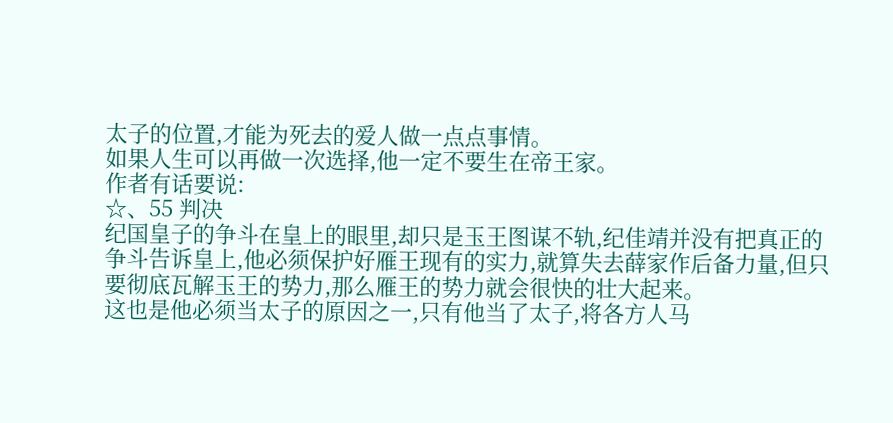太子的位置,才能为死去的爱人做一点点事情。
如果人生可以再做一次选择,他一定不要生在帝王家。
作者有话要说:
☆、55 判决
纪国皇子的争斗在皇上的眼里,却只是玉王图谋不轨,纪佳靖并没有把真正的争斗告诉皇上,他必须保护好雁王现有的实力,就算失去薛家作后备力量,但只要彻底瓦解玉王的势力,那么雁王的势力就会很快的壮大起来。
这也是他必须当太子的原因之一,只有他当了太子,将各方人马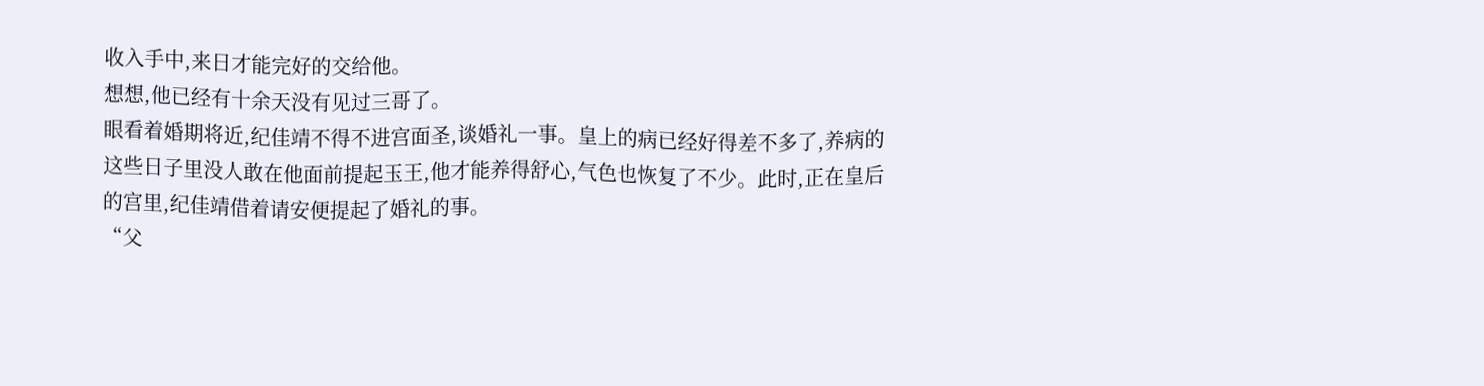收入手中,来日才能完好的交给他。
想想,他已经有十余天没有见过三哥了。
眼看着婚期将近,纪佳靖不得不进宫面圣,谈婚礼一事。皇上的病已经好得差不多了,养病的这些日子里没人敢在他面前提起玉王,他才能养得舒心,气色也恢复了不少。此时,正在皇后的宫里,纪佳靖借着请安便提起了婚礼的事。
“父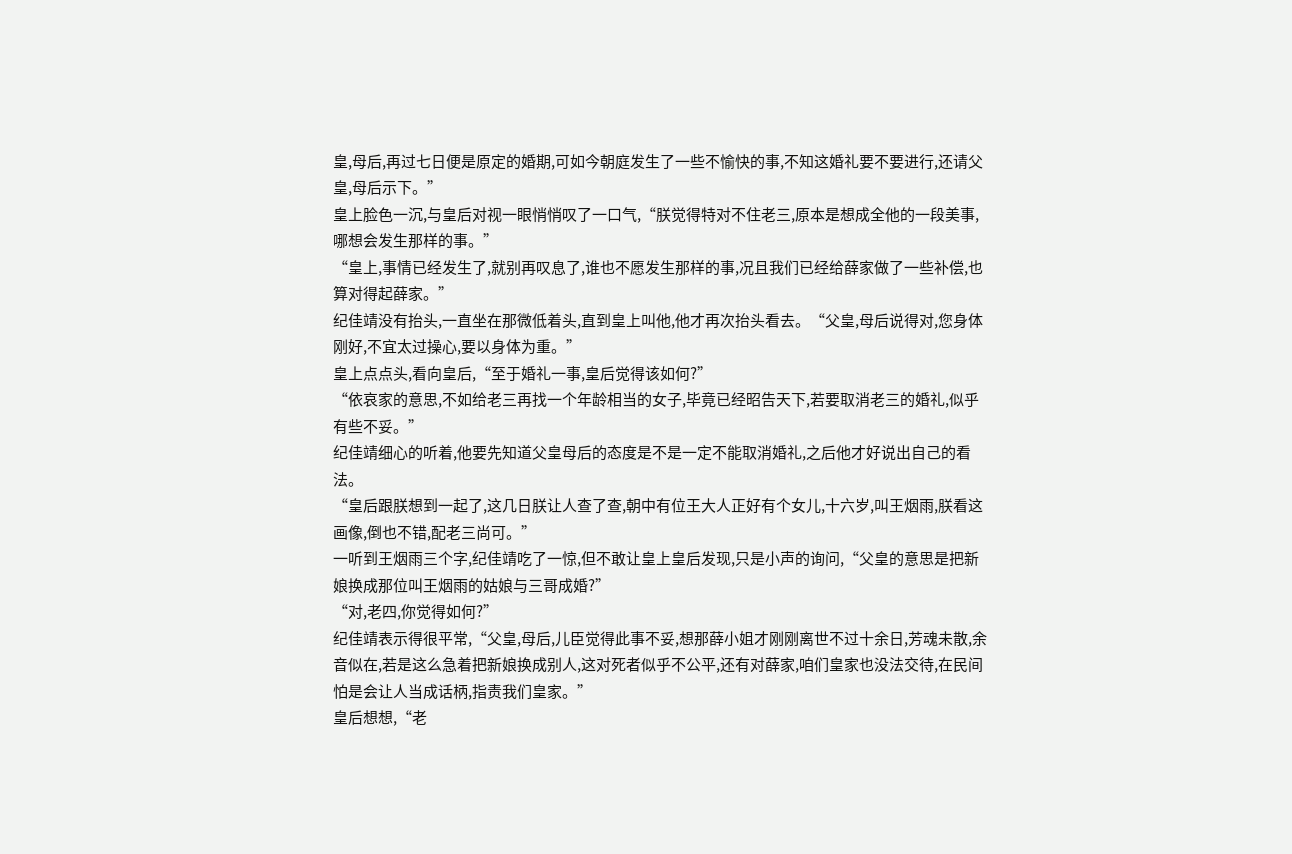皇,母后,再过七日便是原定的婚期,可如今朝庭发生了一些不愉快的事,不知这婚礼要不要进行,还请父皇,母后示下。”
皇上脸色一沉,与皇后对视一眼悄悄叹了一口气,“朕觉得特对不住老三,原本是想成全他的一段美事,哪想会发生那样的事。”
“皇上,事情已经发生了,就别再叹息了,谁也不愿发生那样的事,况且我们已经给薛家做了一些补偿,也算对得起薛家。”
纪佳靖没有抬头,一直坐在那微低着头,直到皇上叫他,他才再次抬头看去。“父皇,母后说得对,您身体刚好,不宜太过操心,要以身体为重。”
皇上点点头,看向皇后,“至于婚礼一事,皇后觉得该如何?”
“依哀家的意思,不如给老三再找一个年龄相当的女子,毕竟已经昭告天下,若要取消老三的婚礼,似乎有些不妥。”
纪佳靖细心的听着,他要先知道父皇母后的态度是不是一定不能取消婚礼,之后他才好说出自己的看法。
“皇后跟朕想到一起了,这几日朕让人查了查,朝中有位王大人正好有个女儿,十六岁,叫王烟雨,朕看这画像,倒也不错,配老三尚可。”
一听到王烟雨三个字,纪佳靖吃了一惊,但不敢让皇上皇后发现,只是小声的询问,“父皇的意思是把新娘换成那位叫王烟雨的姑娘与三哥成婚?”
“对,老四,你觉得如何?”
纪佳靖表示得很平常,“父皇,母后,儿臣觉得此事不妥,想那薛小姐才刚刚离世不过十余日,芳魂未散,余音似在,若是这么急着把新娘换成别人,这对死者似乎不公平,还有对薛家,咱们皇家也没法交待,在民间怕是会让人当成话柄,指责我们皇家。”
皇后想想,“老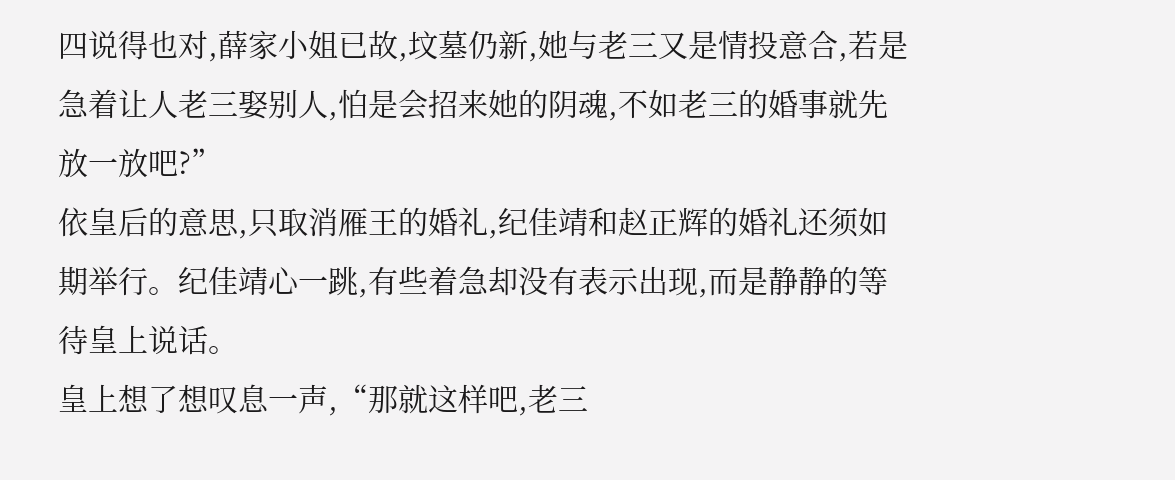四说得也对,薛家小姐已故,坟墓仍新,她与老三又是情投意合,若是急着让人老三娶别人,怕是会招来她的阴魂,不如老三的婚事就先放一放吧?”
依皇后的意思,只取消雁王的婚礼,纪佳靖和赵正辉的婚礼还须如期举行。纪佳靖心一跳,有些着急却没有表示出现,而是静静的等待皇上说话。
皇上想了想叹息一声,“那就这样吧,老三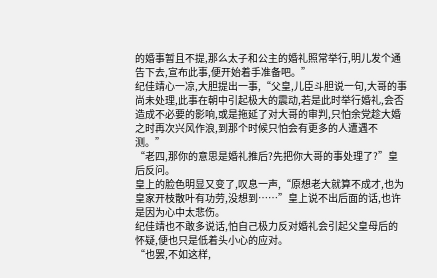的婚事暂且不提,那么太子和公主的婚礼照常举行,明儿发个通告下去,宣布此事,便开始着手准备吧。”
纪佳靖心一凉,大胆提出一事,“父皇,儿臣斗胆说一句,大哥的事尚未处理,此事在朝中引起极大的震动,若是此时举行婚礼,会否造成不必要的影响,或是拖延了对大哥的审判,只怕余党趁大婚之时再次兴风作浪,到那个时候只怕会有更多的人遭遇不测。”
“老四,那你的意思是婚礼推后?先把你大哥的事处理了?”皇后反问。
皇上的脸色明显又变了,叹息一声,“原想老大就算不成才,也为皇家开枝散叶有功劳,没想到……”皇上说不出后面的话,也许是因为心中太悲伤。
纪佳靖也不敢多说话,怕自己极力反对婚礼会引起父皇母后的怀疑,便也只是低着头小心的应对。
“也罢,不如这样,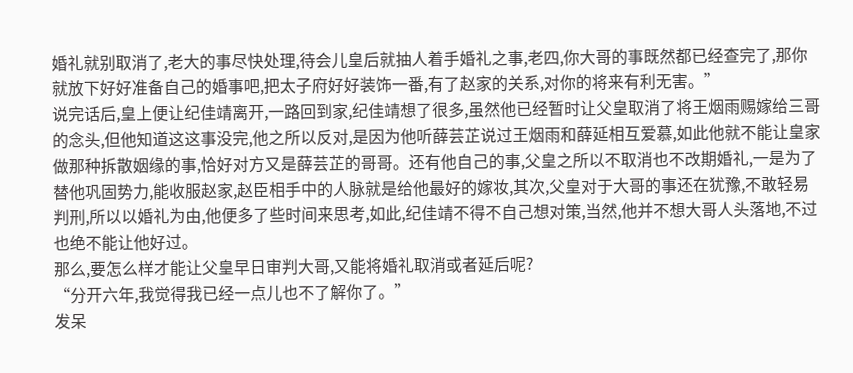婚礼就别取消了,老大的事尽快处理,待会儿皇后就抽人着手婚礼之事,老四,你大哥的事既然都已经查完了,那你就放下好好准备自己的婚事吧,把太子府好好装饰一番,有了赵家的关系,对你的将来有利无害。”
说完话后,皇上便让纪佳靖离开,一路回到家,纪佳靖想了很多,虽然他已经暂时让父皇取消了将王烟雨赐嫁给三哥的念头,但他知道这这事没完,他之所以反对,是因为他听薛芸芷说过王烟雨和薛延相互爱慕,如此他就不能让皇家做那种拆散姻缘的事,恰好对方又是薛芸芷的哥哥。还有他自己的事,父皇之所以不取消也不改期婚礼,一是为了替他巩固势力,能收服赵家,赵臣相手中的人脉就是给他最好的嫁妆,其次,父皇对于大哥的事还在犹豫,不敢轻易判刑,所以以婚礼为由,他便多了些时间来思考,如此,纪佳靖不得不自己想对策,当然,他并不想大哥人头落地,不过也绝不能让他好过。
那么,要怎么样才能让父皇早日审判大哥,又能将婚礼取消或者延后呢?
“分开六年,我觉得我已经一点儿也不了解你了。”
发呆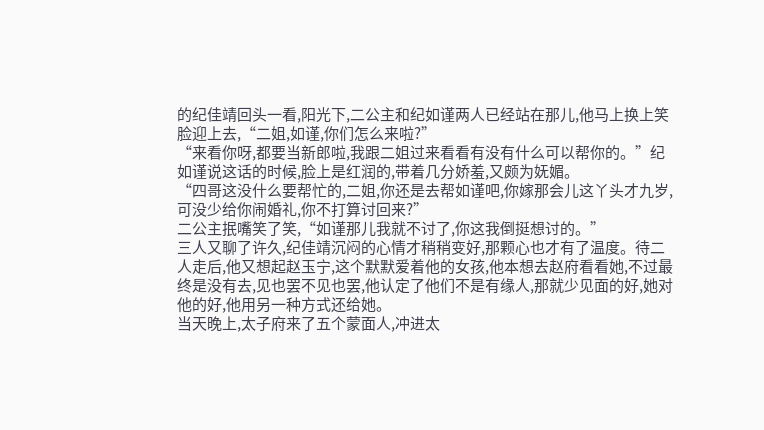的纪佳靖回头一看,阳光下,二公主和纪如谨两人已经站在那儿,他马上换上笑脸迎上去,“二姐,如谨,你们怎么来啦?”
“来看你呀,都要当新郎啦,我跟二姐过来看看有没有什么可以帮你的。”纪如谨说这话的时候,脸上是红润的,带着几分娇羞,又颇为妩媚。
“四哥这没什么要帮忙的,二姐,你还是去帮如谨吧,你嫁那会儿这丫头才九岁,可没少给你闹婚礼,你不打算讨回来?”
二公主抿嘴笑了笑,“如谨那儿我就不讨了,你这我倒挺想讨的。”
三人又聊了许久,纪佳靖沉闷的心情才稍稍变好,那颗心也才有了温度。待二人走后,他又想起赵玉宁,这个默默爱着他的女孩,他本想去赵府看看她,不过最终是没有去,见也罢不见也罢,他认定了他们不是有缘人,那就少见面的好,她对他的好,他用另一种方式还给她。
当天晚上,太子府来了五个蒙面人,冲进太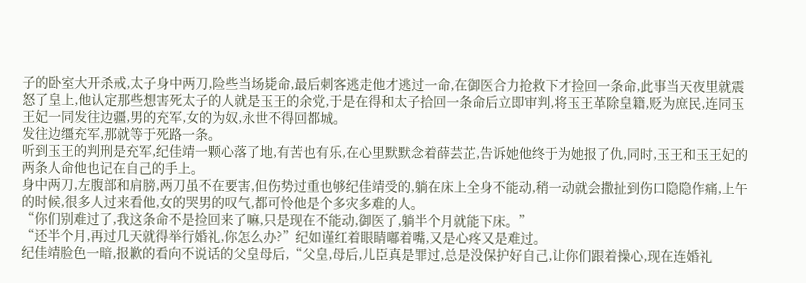子的卧室大开杀戒,太子身中两刀,险些当场毙命,最后刺客逃走他才逃过一命,在御医合力抢救下才捡回一条命,此事当天夜里就震怒了皇上,他认定那些想害死太子的人就是玉王的余党,于是在得和太子拾回一条命后立即审判,将玉王革除皇籍,贬为庶民,连同玉王妃一同发往边疆,男的充军,女的为奴,永世不得回都城。
发往边缰充军,那就等于死路一条。
听到玉王的判刑是充军,纪佳靖一颗心落了地,有苦也有乐,在心里默默念着薛芸芷,告诉她他终于为她报了仇,同时,玉王和玉王妃的两条人命他也记在自己的手上。
身中两刀,左腹部和肩膀,两刀虽不在要害,但伤势过重也够纪佳靖受的,躺在床上全身不能动,稍一动就会撒扯到伤口隐隐作痛,上午的时候,很多人过来看他,女的哭男的叹气,都可怜他是个多灾多难的人。
“你们别难过了,我这条命不是捡回来了嘛,只是现在不能动,御医了,躺半个月就能下床。”
“还半个月,再过几天就得举行婚礼,你怎么办?”纪如谨红着眼睛嘟着嘴,又是心疼又是难过。
纪佳靖脸色一暗,报歉的看向不说话的父皇母后,“父皇,母后,儿臣真是罪过,总是没保护好自己,让你们跟着操心,现在连婚礼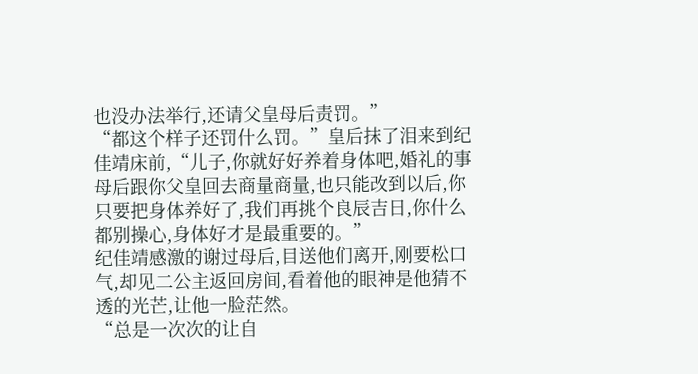也没办法举行,还请父皇母后责罚。”
“都这个样子还罚什么罚。”皇后抹了泪来到纪佳靖床前,“儿子,你就好好养着身体吧,婚礼的事母后跟你父皇回去商量商量,也只能改到以后,你只要把身体养好了,我们再挑个良辰吉日,你什么都别操心,身体好才是最重要的。”
纪佳靖感激的谢过母后,目送他们离开,刚要松口气,却见二公主返回房间,看着他的眼神是他猜不透的光芒,让他一脸茫然。
“总是一次次的让自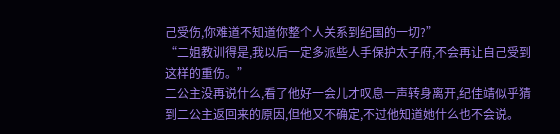己受伤,你难道不知道你整个人关系到纪国的一切?”
“二姐教训得是,我以后一定多派些人手保护太子府,不会再让自己受到这样的重伤。”
二公主没再说什么,看了他好一会儿才叹息一声转身离开,纪佳靖似乎猜到二公主返回来的原因,但他又不确定,不过他知道她什么也不会说。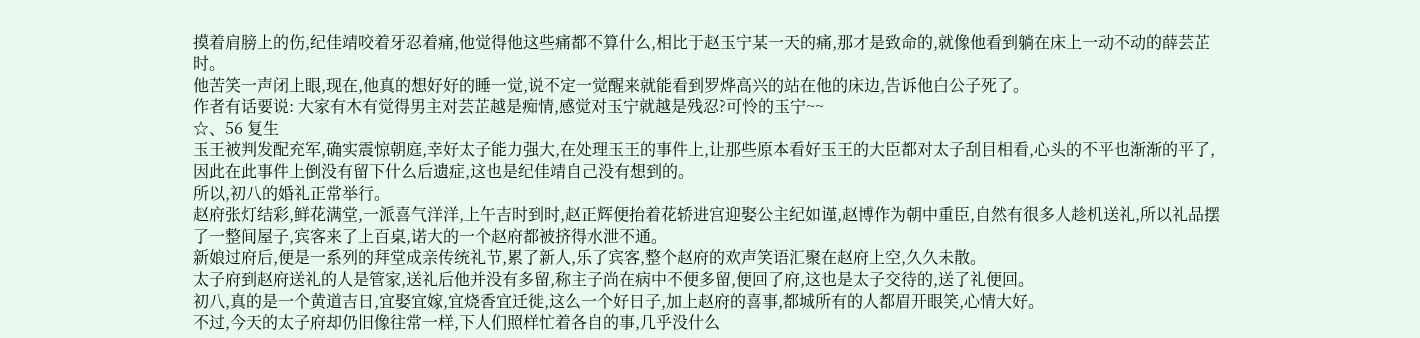摸着肩膀上的伤,纪佳靖咬着牙忍着痛,他觉得他这些痛都不算什么,相比于赵玉宁某一天的痛,那才是致命的,就像他看到躺在床上一动不动的薛芸芷时。
他苦笑一声闭上眼,现在,他真的想好好的睡一觉,说不定一觉醒来就能看到罗烨高兴的站在他的床边,告诉他白公子死了。
作者有话要说: 大家有木有觉得男主对芸芷越是痴情,感觉对玉宁就越是残忍?可怜的玉宁~~
☆、56 复生
玉王被判发配充军,确实震惊朝庭,幸好太子能力强大,在处理玉王的事件上,让那些原本看好玉王的大臣都对太子刮目相看,心头的不平也渐渐的平了,因此在此事件上倒没有留下什么后遗症,这也是纪佳靖自己没有想到的。
所以,初八的婚礼正常举行。
赵府张灯结彩,鲜花满堂,一派喜气洋洋,上午吉时到时,赵正辉便抬着花轿进宫迎娶公主纪如谨,赵博作为朝中重臣,自然有很多人趁机送礼,所以礼品摆了一整间屋子,宾客来了上百桌,诺大的一个赵府都被挤得水泄不通。
新娘过府后,便是一系列的拜堂成亲传统礼节,累了新人,乐了宾客,整个赵府的欢声笑语汇聚在赵府上空,久久未散。
太子府到赵府送礼的人是管家,送礼后他并没有多留,称主子尚在病中不便多留,便回了府,这也是太子交待的,送了礼便回。
初八,真的是一个黄道吉日,宜娶宜嫁,宜烧香宜迁徙,这么一个好日子,加上赵府的喜事,都城所有的人都眉开眼笑,心情大好。
不过,今天的太子府却仍旧像往常一样,下人们照样忙着各自的事,几乎没什么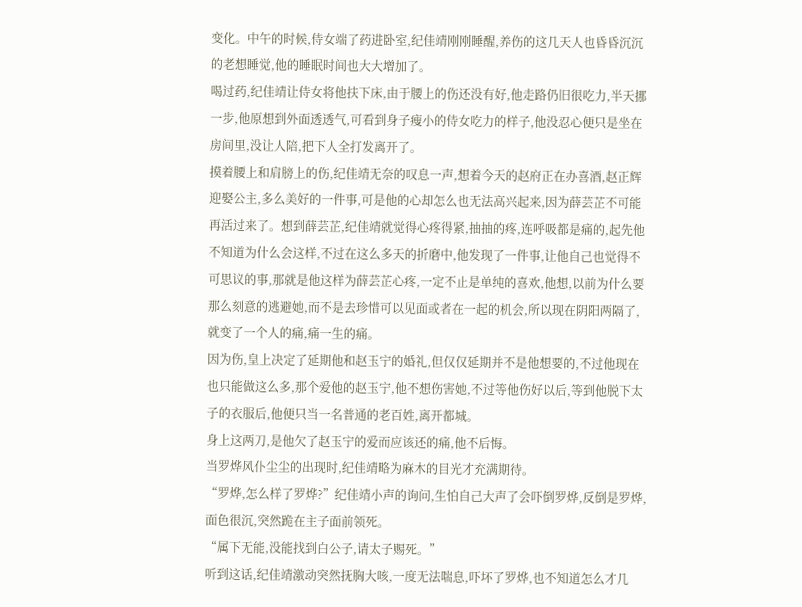变化。中午的时候,侍女端了药进卧室,纪佳靖刚刚睡醒,养伤的这几天人也昏昏沉沉的老想睡觉,他的睡眠时间也大大增加了。
喝过药,纪佳靖让侍女将他扶下床,由于腰上的伤还没有好,他走路仍旧很吃力,半天挪一步,他原想到外面透透气,可看到身子瘦小的侍女吃力的样子,他没忍心便只是坐在房间里,没让人陪,把下人全打发离开了。
摸着腰上和肩膀上的伤,纪佳靖无奈的叹息一声,想着今天的赵府正在办喜酒,赵正辉迎娶公主,多么美好的一件事,可是他的心却怎么也无法高兴起来,因为薛芸芷不可能再活过来了。想到薛芸芷,纪佳靖就觉得心疼得紧,抽抽的疼,连呼吸都是痛的,起先他不知道为什么会这样,不过在这么多天的折磨中,他发现了一件事,让他自己也觉得不可思议的事,那就是他这样为薛芸芷心疼,一定不止是单纯的喜欢,他想,以前为什么要那么刻意的逃避她,而不是去珍惜可以见面或者在一起的机会,所以现在阴阳两隔了,就变了一个人的痛,痛一生的痛。
因为伤,皇上决定了延期他和赵玉宁的婚礼,但仅仅延期并不是他想要的,不过他现在也只能做这么多,那个爱他的赵玉宁,他不想伤害她,不过等他伤好以后,等到他脱下太子的衣服后,他便只当一名普通的老百姓,离开都城。
身上这两刀,是他欠了赵玉宁的爱而应该还的痛,他不后悔。
当罗烨风仆尘尘的出现时,纪佳靖略为麻木的目光才充满期待。
“罗烨,怎么样了罗烨?”纪佳靖小声的询问,生怕自己大声了会吓倒罗烨,反倒是罗烨,面色很沉,突然跪在主子面前领死。
“属下无能,没能找到白公子,请太子赐死。”
听到这话,纪佳靖激动突然抚胸大咳,一度无法喘息,吓坏了罗烨,也不知道怎么才几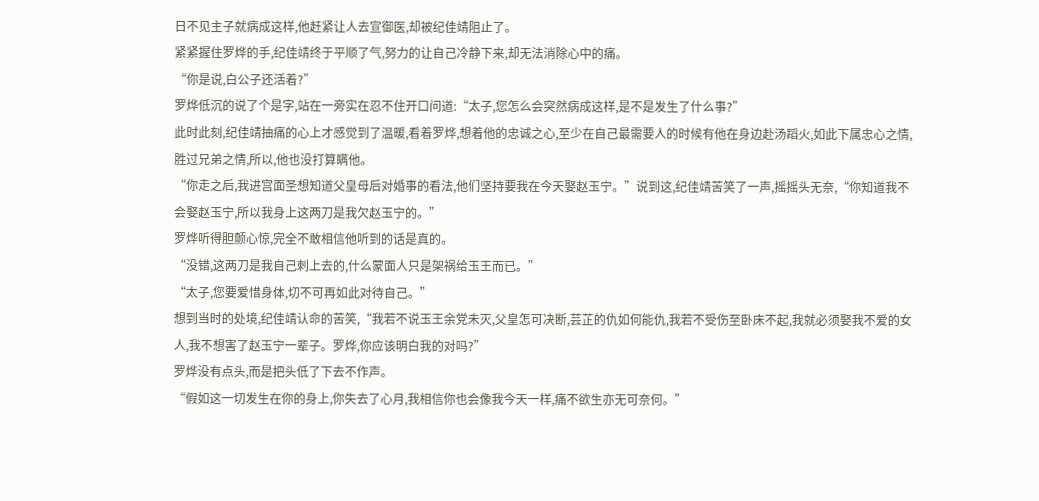日不见主子就病成这样,他赶紧让人去宣御医,却被纪佳靖阻止了。
紧紧握住罗烨的手,纪佳靖终于平顺了气,努力的让自己冷静下来,却无法消除心中的痛。
“你是说,白公子还活着?”
罗烨低沉的说了个是字,站在一旁实在忍不住开口问道:“太子,您怎么会突然病成这样,是不是发生了什么事?”
此时此刻,纪佳靖抽痛的心上才感觉到了温暖,看着罗烨,想着他的忠诚之心,至少在自己最需要人的时候有他在身边赴汤蹈火,如此下属忠心之情,胜过兄弟之情,所以,他也没打算瞒他。
“你走之后,我进宫面圣想知道父皇母后对婚事的看法,他们坚持要我在今天娶赵玉宁。”说到这,纪佳靖苦笑了一声,摇摇头无奈,“你知道我不会娶赵玉宁,所以我身上这两刀是我欠赵玉宁的。”
罗烨听得胆颤心惊,完全不敢相信他听到的话是真的。
“没错,这两刀是我自己刺上去的,什么蒙面人只是架祸给玉王而已。”
“太子,您要爱惜身体,切不可再如此对待自己。”
想到当时的处境,纪佳靖认命的苦笑,“我若不说玉王余党未灭,父皇怎可决断,芸芷的仇如何能仇,我若不受伤至卧床不起,我就必须娶我不爱的女人,我不想害了赵玉宁一辈子。罗烨,你应该明白我的对吗?”
罗烨没有点头,而是把头低了下去不作声。
“假如这一切发生在你的身上,你失去了心月,我相信你也会像我今天一样,痛不欲生亦无可奈何。”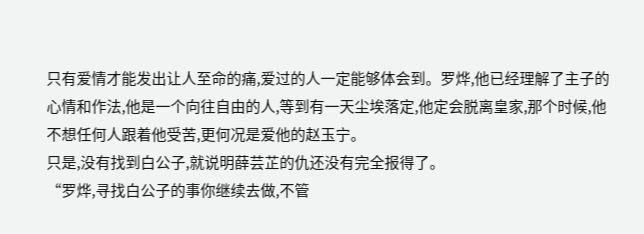只有爱情才能发出让人至命的痛,爱过的人一定能够体会到。罗烨,他已经理解了主子的心情和作法,他是一个向往自由的人,等到有一天尘埃落定,他定会脱离皇家,那个时候,他不想任何人跟着他受苦,更何况是爱他的赵玉宁。
只是,没有找到白公子,就说明薛芸芷的仇还没有完全报得了。
“罗烨,寻找白公子的事你继续去做,不管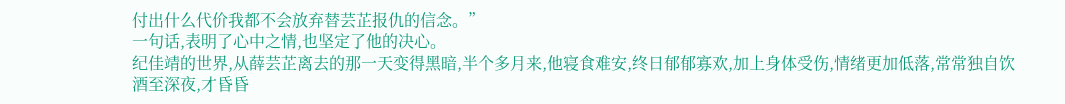付出什么代价我都不会放弃替芸芷报仇的信念。”
一句话,表明了心中之情,也坚定了他的决心。
纪佳靖的世界,从薛芸芷离去的那一天变得黑暗,半个多月来,他寝食难安,终日郁郁寡欢,加上身体受伤,情绪更加低落,常常独自饮酒至深夜,才昏昏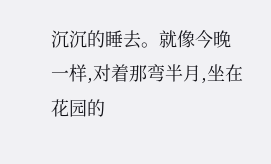沉沉的睡去。就像今晚一样,对着那弯半月,坐在花园的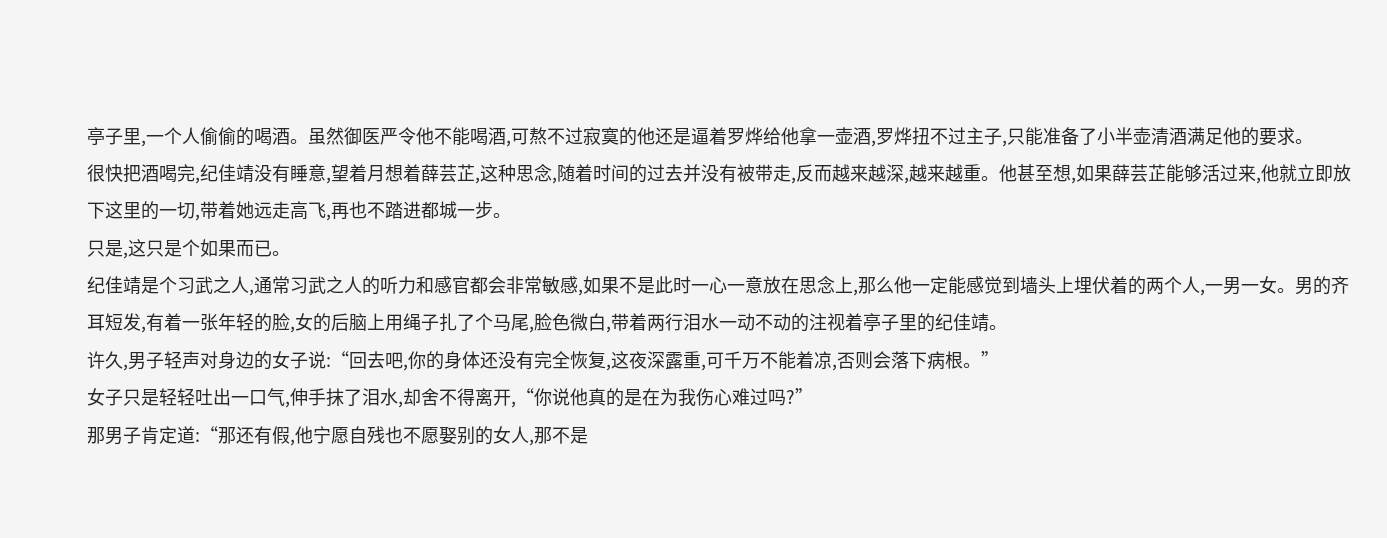亭子里,一个人偷偷的喝酒。虽然御医严令他不能喝酒,可熬不过寂寞的他还是逼着罗烨给他拿一壶酒,罗烨扭不过主子,只能准备了小半壶清酒满足他的要求。
很快把酒喝完,纪佳靖没有睡意,望着月想着薛芸芷,这种思念,随着时间的过去并没有被带走,反而越来越深,越来越重。他甚至想,如果薛芸芷能够活过来,他就立即放下这里的一切,带着她远走高飞,再也不踏进都城一步。
只是,这只是个如果而已。
纪佳靖是个习武之人,通常习武之人的听力和感官都会非常敏感,如果不是此时一心一意放在思念上,那么他一定能感觉到墙头上埋伏着的两个人,一男一女。男的齐耳短发,有着一张年轻的脸,女的后脑上用绳子扎了个马尾,脸色微白,带着两行泪水一动不动的注视着亭子里的纪佳靖。
许久,男子轻声对身边的女子说:“回去吧,你的身体还没有完全恢复,这夜深露重,可千万不能着凉,否则会落下病根。”
女子只是轻轻吐出一口气,伸手抹了泪水,却舍不得离开,“你说他真的是在为我伤心难过吗?”
那男子肯定道:“那还有假,他宁愿自残也不愿娶别的女人,那不是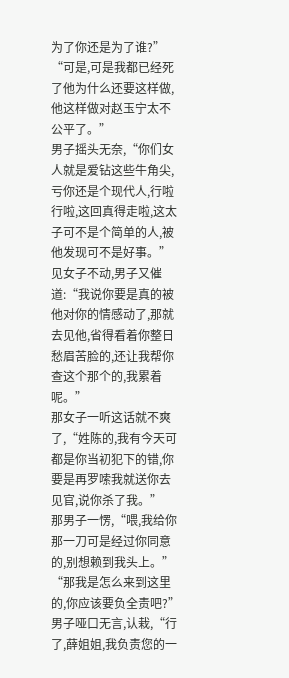为了你还是为了谁?”
“可是,可是我都已经死了他为什么还要这样做,他这样做对赵玉宁太不公平了。”
男子摇头无奈,“你们女人就是爱钻这些牛角尖,亏你还是个现代人,行啦行啦,这回真得走啦,这太子可不是个简单的人,被他发现可不是好事。”见女子不动,男子又催道:“我说你要是真的被他对你的情感动了,那就去见他,省得看着你整日愁眉苦脸的,还让我帮你查这个那个的,我累着呢。”
那女子一听这话就不爽了,“姓陈的,我有今天可都是你当初犯下的错,你要是再罗嗦我就送你去见官,说你杀了我。”
那男子一愣,“喂,我给你那一刀可是经过你同意的,别想赖到我头上。”
“那我是怎么来到这里的,你应该要负全责吧?”
男子哑口无言,认栽,“行了,薛姐姐,我负责您的一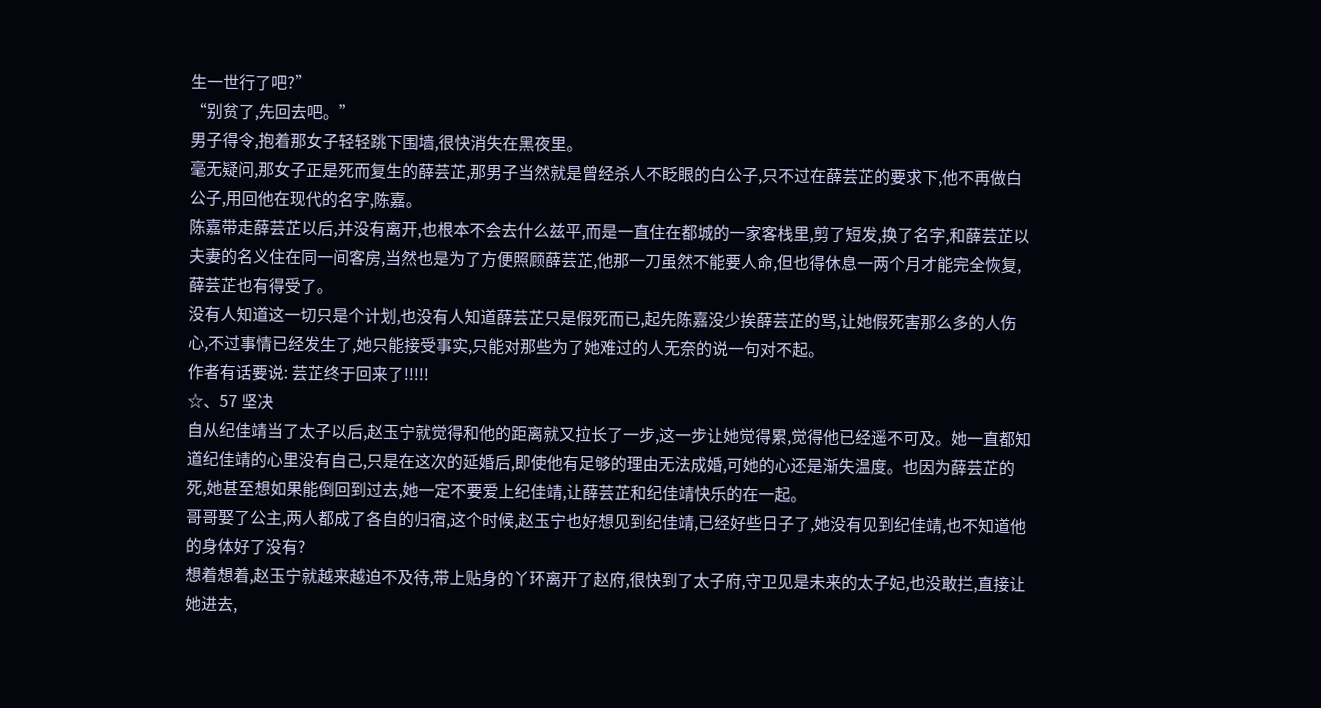生一世行了吧?”
“别贫了,先回去吧。”
男子得令,抱着那女子轻轻跳下围墙,很快消失在黑夜里。
毫无疑问,那女子正是死而复生的薛芸芷,那男子当然就是曾经杀人不眨眼的白公子,只不过在薛芸芷的要求下,他不再做白公子,用回他在现代的名字,陈嘉。
陈嘉带走薛芸芷以后,并没有离开,也根本不会去什么兹平,而是一直住在都城的一家客栈里,剪了短发,换了名字,和薛芸芷以夫妻的名义住在同一间客房,当然也是为了方便照顾薛芸芷,他那一刀虽然不能要人命,但也得休息一两个月才能完全恢复,薛芸芷也有得受了。
没有人知道这一切只是个计划,也没有人知道薛芸芷只是假死而已,起先陈嘉没少挨薛芸芷的骂,让她假死害那么多的人伤心,不过事情已经发生了,她只能接受事实,只能对那些为了她难过的人无奈的说一句对不起。
作者有话要说: 芸芷终于回来了!!!!!
☆、57 坚决
自从纪佳靖当了太子以后,赵玉宁就觉得和他的距离就又拉长了一步,这一步让她觉得累,觉得他已经遥不可及。她一直都知道纪佳靖的心里没有自己,只是在这次的延婚后,即使他有足够的理由无法成婚,可她的心还是渐失温度。也因为薛芸芷的死,她甚至想如果能倒回到过去,她一定不要爱上纪佳靖,让薛芸芷和纪佳靖快乐的在一起。
哥哥娶了公主,两人都成了各自的归宿,这个时候,赵玉宁也好想见到纪佳靖,已经好些日子了,她没有见到纪佳靖,也不知道他的身体好了没有?
想着想着,赵玉宁就越来越迫不及待,带上贴身的丫环离开了赵府,很快到了太子府,守卫见是未来的太子妃,也没敢拦,直接让她进去,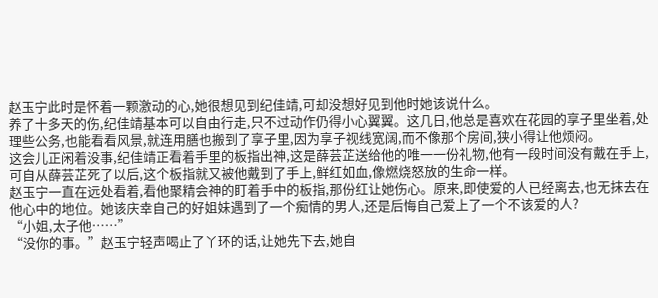赵玉宁此时是怀着一颗激动的心,她很想见到纪佳靖,可却没想好见到他时她该说什么。
养了十多天的伤,纪佳靖基本可以自由行走,只不过动作仍得小心翼翼。这几日,他总是喜欢在花园的享子里坐着,处理些公务,也能看看风景,就连用膳也搬到了享子里,因为享子视线宽阔,而不像那个房间,狭小得让他烦闷。
这会儿正闲着没事,纪佳靖正看着手里的板指出神,这是薛芸芷送给他的唯一一份礼物,他有一段时间没有戴在手上,可自从薛芸芷死了以后,这个板指就又被他戴到了手上,鲜红如血,像燃烧怒放的生命一样。
赵玉宁一直在远处看着,看他聚精会神的盯着手中的板指,那份红让她伤心。原来,即使爱的人已经离去,也无抹去在他心中的地位。她该庆幸自己的好姐妹遇到了一个痴情的男人,还是后悔自己爱上了一个不该爱的人?
“小姐,太子他……”
“没你的事。”赵玉宁轻声喝止了丫环的话,让她先下去,她自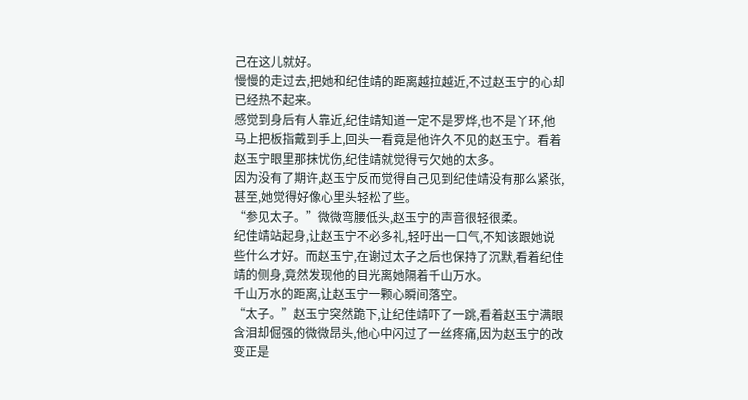己在这儿就好。
慢慢的走过去,把她和纪佳靖的距离越拉越近,不过赵玉宁的心却已经热不起来。
感觉到身后有人靠近,纪佳靖知道一定不是罗烨,也不是丫环,他马上把板指戴到手上,回头一看竟是他许久不见的赵玉宁。看着赵玉宁眼里那抹忧伤,纪佳靖就觉得亏欠她的太多。
因为没有了期许,赵玉宁反而觉得自己见到纪佳靖没有那么紧张,甚至,她觉得好像心里头轻松了些。
“参见太子。”微微弯腰低头,赵玉宁的声音很轻很柔。
纪佳靖站起身,让赵玉宁不必多礼,轻吁出一口气,不知该跟她说些什么才好。而赵玉宁,在谢过太子之后也保持了沉默,看着纪佳靖的侧身,竟然发现他的目光离她隔着千山万水。
千山万水的距离,让赵玉宁一颗心瞬间落空。
“太子。”赵玉宁突然跪下,让纪佳靖吓了一跳,看着赵玉宁满眼含泪却倔强的微微昂头,他心中闪过了一丝疼痛,因为赵玉宁的改变正是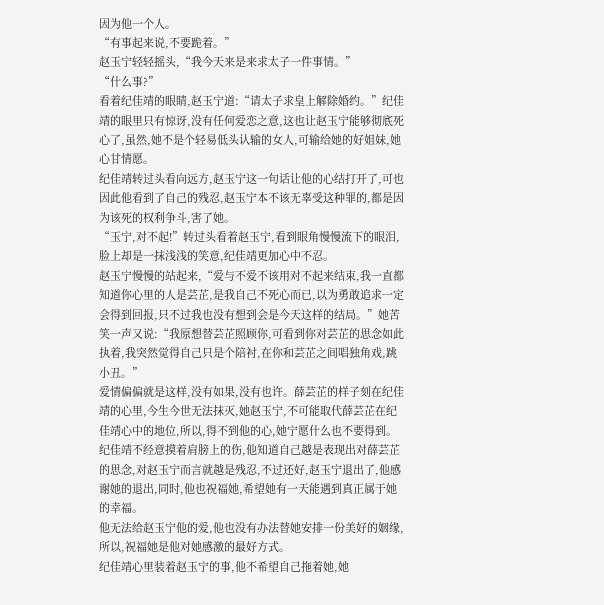因为他一个人。
“有事起来说,不要跪着。”
赵玉宁轻轻摇头,“我今天来是来求太子一件事情。”
“什么事?”
看着纪佳靖的眼睛,赵玉宁道:“请太子求皇上解除婚约。”纪佳靖的眼里只有惊讶,没有任何爱恋之意,这也让赵玉宁能够彻底死心了,虽然,她不是个轻易低头认输的女人,可输给她的好姐妹,她心甘情愿。
纪佳靖转过头看向远方,赵玉宁这一句话让他的心结打开了,可也因此他看到了自己的残忍,赵玉宁本不该无辜受这种罪的,都是因为该死的权利争斗,害了她。
“玉宁,对不起!”转过头看着赵玉宁,看到眼角慢慢流下的眼泪,脸上却是一抹浅浅的笑意,纪佳靖更加心中不忍。
赵玉宁慢慢的站起来,“爱与不爱不该用对不起来结束,我一直都知道你心里的人是芸芷,是我自己不死心而已,以为勇敢追求一定会得到回报,只不过我也没有想到会是今天这样的结局。”她苦笑一声又说:“我原想替芸芷照顾你,可看到你对芸芷的思念如此执着,我突然觉得自己只是个陪衬,在你和芸芷之间唱独角戏,跳小丑。”
爱情偏偏就是这样,没有如果,没有也许。薛芸芷的样子刻在纪佳靖的心里,今生今世无法抹灭,她赵玉宁,不可能取代薛芸芷在纪佳靖心中的地位,所以,得不到他的心,她宁愿什么也不要得到。
纪佳靖不经意摸着肩膀上的伤,他知道自己越是表现出对薛芸芷的思念,对赵玉宁而言就越是残忍,不过还好,赵玉宁退出了,他感谢她的退出,同时,他也祝福她,希望她有一天能遇到真正属于她的幸福。
他无法给赵玉宁他的爱,他也没有办法替她安排一份美好的姻缘,所以,祝福她是他对她感激的最好方式。
纪佳靖心里装着赵玉宁的事,他不希望自己拖着她,她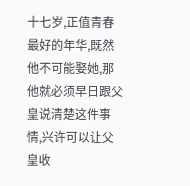十七岁,正值青春最好的年华,既然他不可能娶她,那他就必须早日跟父皇说清楚这件事情,兴许可以让父皇收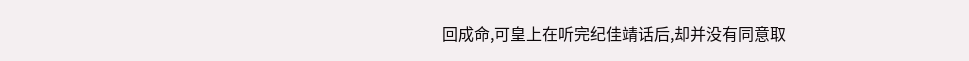回成命,可皇上在听完纪佳靖话后,却并没有同意取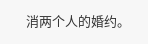消两个人的婚约。